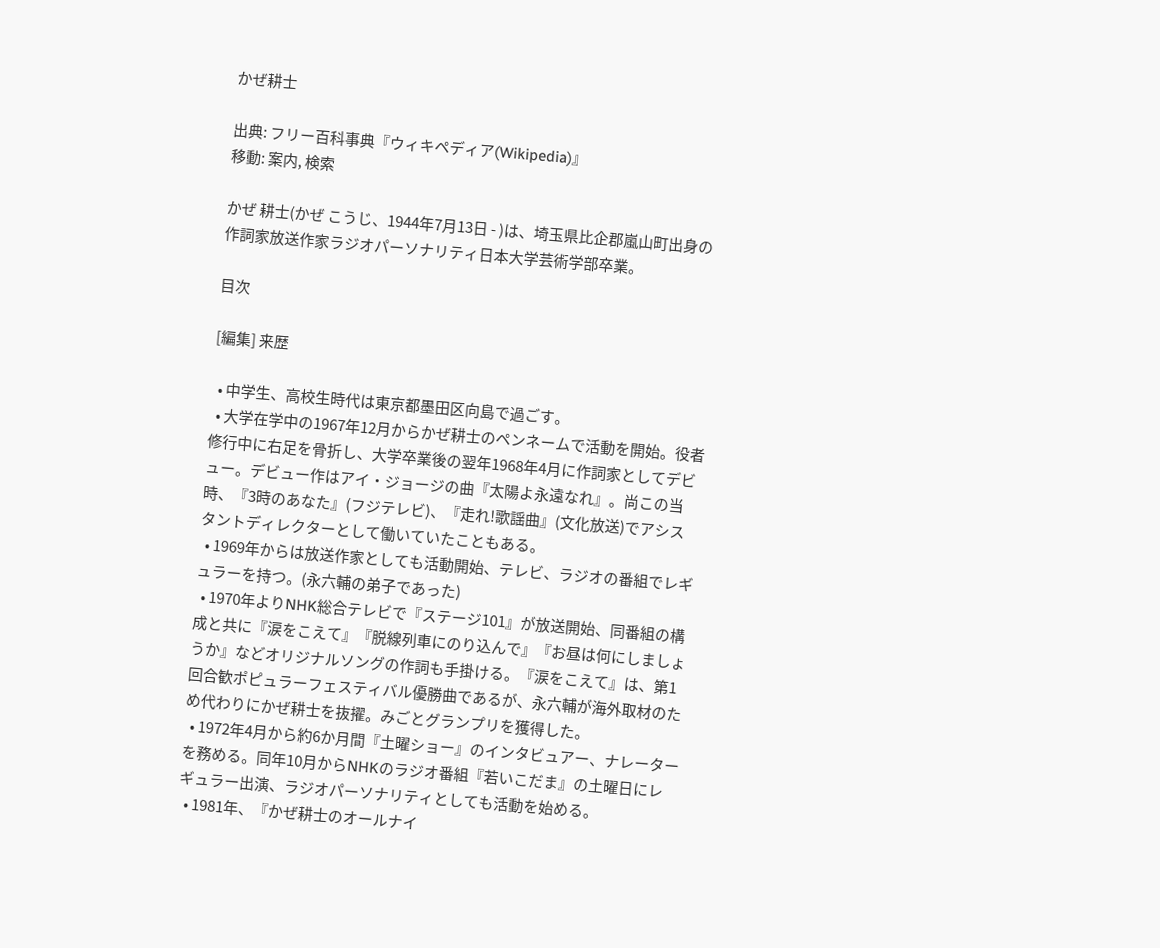かぜ耕士

出典: フリー百科事典『ウィキペディア(Wikipedia)』
移動: 案内, 検索

かぜ 耕士(かぜ こうじ、1944年7月13日 - )は、埼玉県比企郡嵐山町出身の作詞家放送作家ラジオパーソナリティ日本大学芸術学部卒業。

目次

[編集] 来歴

  • 中学生、高校生時代は東京都墨田区向島で過ごす。
  • 大学在学中の1967年12月からかぜ耕士のペンネームで活動を開始。役者修行中に右足を骨折し、大学卒業後の翌年1968年4月に作詞家としてデビュー。デビュー作はアイ・ジョージの曲『太陽よ永遠なれ』。尚この当時、『3時のあなた』(フジテレビ)、『走れ!歌謡曲』(文化放送)でアシスタントディレクターとして働いていたこともある。
  • 1969年からは放送作家としても活動開始、テレビ、ラジオの番組でレギュラーを持つ。(永六輔の弟子であった)
  • 1970年よりNHK総合テレビで『ステージ101』が放送開始、同番組の構成と共に『涙をこえて』『脱線列車にのり込んで』『お昼は何にしましょうか』などオリジナルソングの作詞も手掛ける。『涙をこえて』は、第1回合歓ポピュラーフェスティバル優勝曲であるが、永六輔が海外取材のため代わりにかぜ耕士を抜擢。みごとグランプリを獲得した。
  • 1972年4月から約6か月間『土曜ショー』のインタビュアー、ナレーターを務める。同年10月からNHKのラジオ番組『若いこだま』の土曜日にレギュラー出演、ラジオパーソナリティとしても活動を始める。
  • 1981年、『かぜ耕士のオールナイ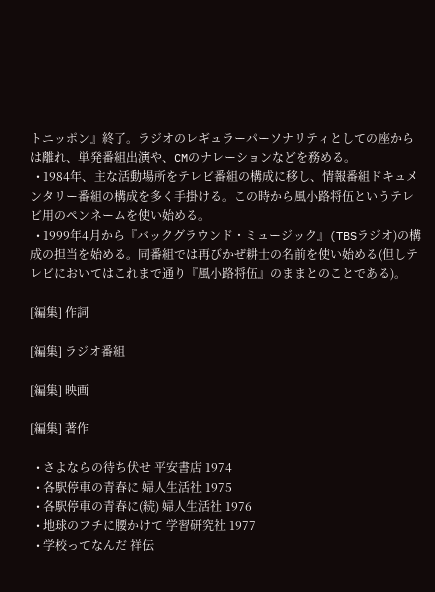トニッポン』終了。ラジオのレギュラーパーソナリティとしての座からは離れ、単発番組出演や、CMのナレーションなどを務める。
  • 1984年、主な活動場所をテレビ番組の構成に移し、情報番組ドキュメンタリー番組の構成を多く手掛ける。この時から風小路将伍というテレビ用のペンネームを使い始める。
  • 1999年4月から『バックグラウンド・ミュージック』(TBSラジオ)の構成の担当を始める。同番組では再びかぜ耕士の名前を使い始める(但しテレビにおいてはこれまで通り『風小路将伍』のままとのことである)。

[編集] 作詞

[編集] ラジオ番組

[編集] 映画

[編集] 著作

  • さよならの待ち伏せ 平安書店 1974
  • 各駅停車の青春に 婦人生活社 1975
  • 各駅停車の青春に(続) 婦人生活社 1976
  • 地球のフチに腰かけて 学習研究社 1977
  • 学校ってなんだ 祥伝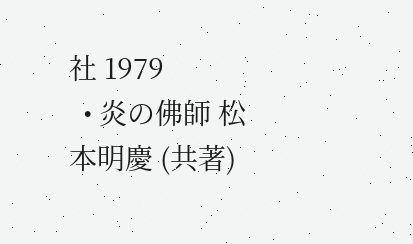社 1979
  • 炎の佛師 松本明慶 (共著)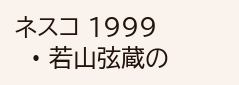ネスコ 1999
  • 若山弦蔵の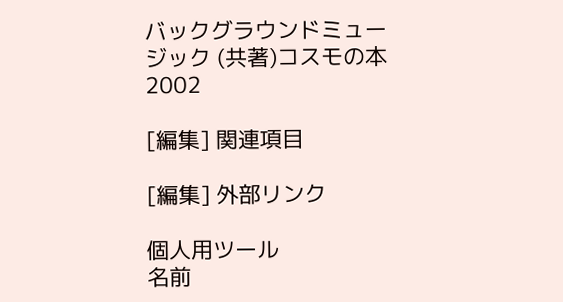バックグラウンドミュージック (共著)コスモの本 2002

[編集] 関連項目

[編集] 外部リンク

個人用ツール
名前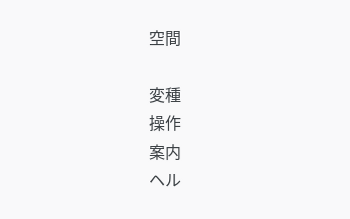空間

変種
操作
案内
ヘル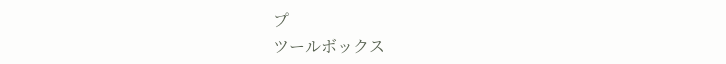プ
ツールボックス